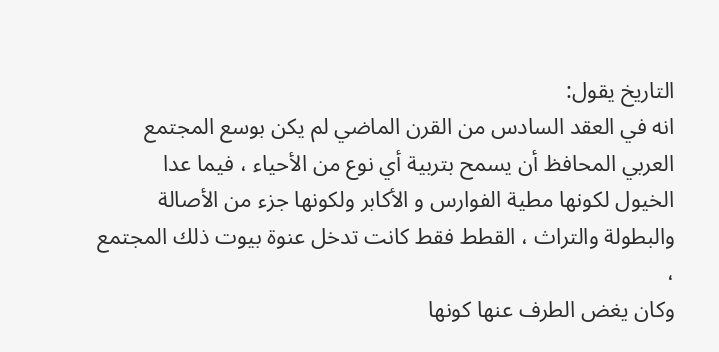التاريخ يقول:
انه في العقد السادس من القرن الماضي لم يكن بوسع المجتمع
العربي المحافظ أن يسمح بتربية أي نوع من الأحياء ، فيما عدا
الخيول لكونها مطية الفوارس و الأكابر ولكونها جزء من الأصالة
والبطولة والتراث ، القطط فقط كانت تدخل عنوة بيوت ذلك المجتمع ،
وكان يغض الطرف عنها كونها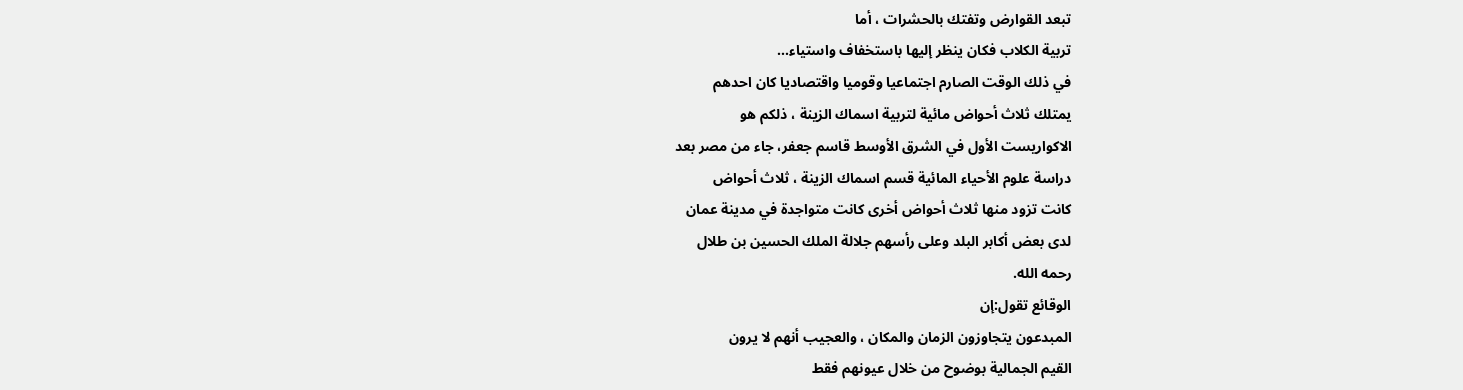تبعد القوارض وتفتك بالحشرات ، أما
تربية الكلاب فكان ينظر إليها باستخفاف واستياء...
في ذلك الوقت الصارم اجتماعيا وقوميا واقتصاديا كان احدهم
يمتلك ثلاث أحواض مائية لتربية اسماك الزينة ، ذلكم هو
الاكواريست الأول في الشرق الأوسط قاسم جعفر، جاء من مصر بعد
دراسة علوم الأحياء المائية قسم اسماك الزينة ، ثلاث أحواض
كانت تزود منها ثلاث أحواض أخرى كانت متواجدة في مدينة عمان
لدى بعض أكابر البلد وعلى رأسهم جلالة الملك الحسين بن طلال
رحمه الله.
الوقائع تقول:إن
المبدعون يتجاوزون الزمان والمكان ، والعجيب أنهم لا يرون
القيم الجمالية بوضوح من خلال عيونهم فقط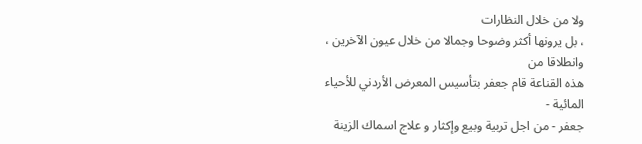ولا من خلال النظارات
، بل يرونها أكثر وضوحا وجمالا من خلال عيون الآخرين ،
وانطلاقا من
هذه القناعة قام جعفر بتأسيس المعرض الأردني للأحياء المائية -
جعفر - من اجل تربية وبيع وإكثار و علاج اسماك الزينة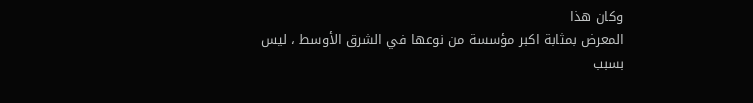وكان هذا
المعرض بمثابة اكبر مؤسسة من نوعها في الشرق الأوسط ، ليس بسبب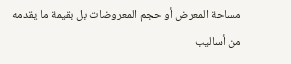مساحة المعرض أو حجم المعروضات بل بقيمة ما يقدمه من أساليب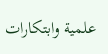علمية وابتكارات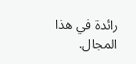رائدة في هذا المجال.